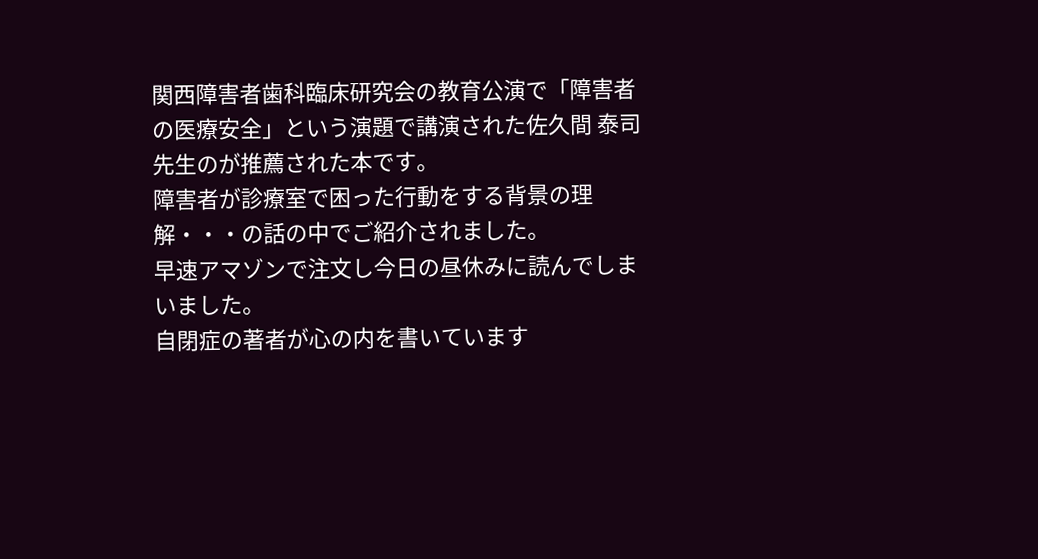関西障害者歯科臨床研究会の教育公演で「障害者の医療安全」という演題で講演された佐久間 泰司先生のが推薦された本です。
障害者が診療室で困った行動をする背景の理解・・・の話の中でご紹介されました。
早速アマゾンで注文し今日の昼休みに読んでしまいました。
自閉症の著者が心の内を書いています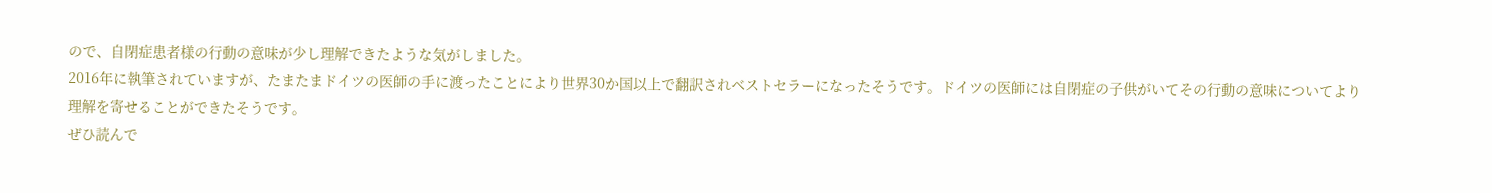ので、自閉症患者様の行動の意味が少し理解できたような気がしました。
2016年に執筆されていますが、たまたまドイツの医師の手に渡ったことにより世界30か国以上で翻訳されベストセラーになったそうです。ドイツの医師には自閉症の子供がいてその行動の意味についてより理解を寄せることができたそうです。
ぜひ読んで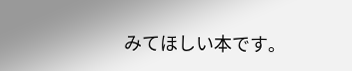みてほしい本です。